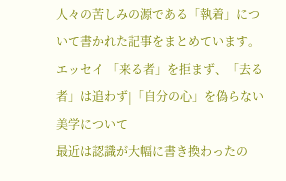人々の苦しみの源である「執着」について書かれた記事をまとめています。
エッセイ 「来る者」を拒まず、「去る者」は追わず|「自分の心」を偽らない美学について
最近は認識が大幅に書き換わったの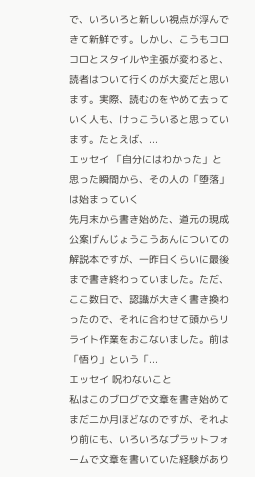で、いろいろと新しい視点が浮んできて新鮮です。しかし、こうもコロコロとスタイルや主張が変わると、読者はついて行くのが大変だと思います。実際、読むのをやめて去っていく人も、けっこういると思っています。たとえば、...
エッセイ 「自分にはわかった」と思った瞬間から、その人の「堕落」は始まっていく
先月末から書き始めた、道元の現成公案げんじょうこうあんについての解説本ですが、一昨日くらいに最後まで書き終わっていました。ただ、ここ数日で、認識が大きく書き換わったので、それに合わせて頭からリライト作業をおこないました。前は「悟り」という「...
エッセイ 呪わないこと
私はこのブログで文章を書き始めてまだ二か月ほどなのですが、それより前にも、いろいろなプラットフォームで文章を書いていた経験があり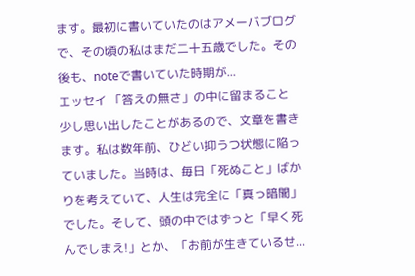ます。最初に書いていたのはアメーバブログで、その頃の私はまだ二十五歳でした。その後も、noteで書いていた時期が...
エッセイ 「答えの無さ」の中に留まること
少し思い出したことがあるので、文章を書きます。私は数年前、ひどい抑うつ状態に陥っていました。当時は、毎日「死ぬこと」ばかりを考えていて、人生は完全に「真っ暗闇」でした。そして、頭の中ではずっと「早く死んでしまえ!」とか、「お前が生きているせ...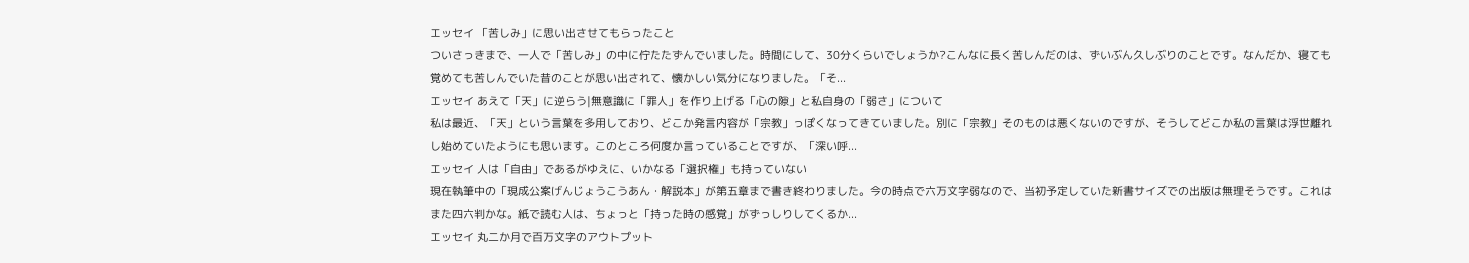エッセイ 「苦しみ」に思い出させてもらったこと
ついさっきまで、一人で「苦しみ」の中に佇たたずんでいました。時間にして、30分くらいでしょうか?こんなに長く苦しんだのは、ずいぶん久しぶりのことです。なんだか、寝ても覚めても苦しんでいた昔のことが思い出されて、懐かしい気分になりました。「そ...
エッセイ あえて「天」に逆らう|無意識に「罪人」を作り上げる「心の隙」と私自身の「弱さ」について
私は最近、「天」という言葉を多用しており、どこか発言内容が「宗教」っぽくなってきていました。別に「宗教」そのものは悪くないのですが、そうしてどこか私の言葉は浮世離れし始めていたようにも思います。このところ何度か言っていることですが、「深い呼...
エッセイ 人は「自由」であるがゆえに、いかなる「選択権」も持っていない
現在執筆中の「現成公案げんじょうこうあん・解説本」が第五章まで書き終わりました。今の時点で六万文字弱なので、当初予定していた新書サイズでの出版は無理そうです。これはまた四六判かな。紙で読む人は、ちょっと「持った時の感覚」がずっしりしてくるか...
エッセイ 丸二か月で百万文字のアウトプット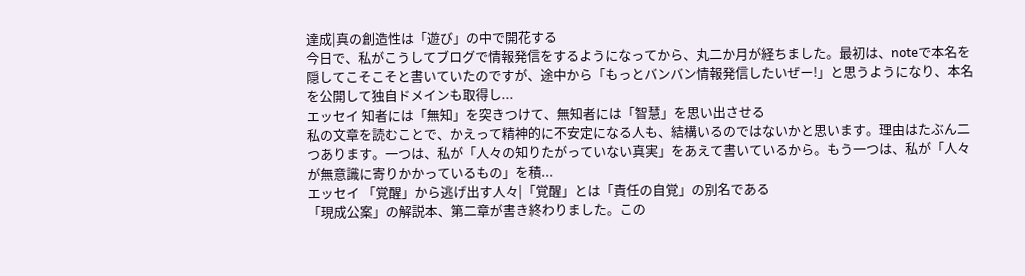達成|真の創造性は「遊び」の中で開花する
今日で、私がこうしてブログで情報発信をするようになってから、丸二か月が経ちました。最初は、noteで本名を隠してこそこそと書いていたのですが、途中から「もっとバンバン情報発信したいぜー!」と思うようになり、本名を公開して独自ドメインも取得し...
エッセイ 知者には「無知」を突きつけて、無知者には「智慧」を思い出させる
私の文章を読むことで、かえって精神的に不安定になる人も、結構いるのではないかと思います。理由はたぶん二つあります。一つは、私が「人々の知りたがっていない真実」をあえて書いているから。もう一つは、私が「人々が無意識に寄りかかっているもの」を積...
エッセイ 「覚醒」から逃げ出す人々|「覚醒」とは「責任の自覚」の別名である
「現成公案」の解説本、第二章が書き終わりました。この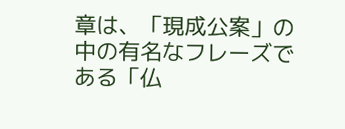章は、「現成公案」の中の有名なフレーズである「仏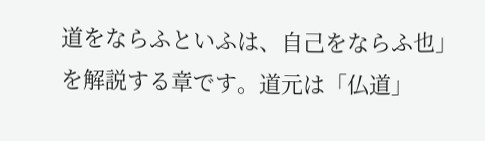道をならふといふは、自己をならふ也」を解説する章です。道元は「仏道」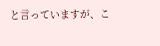と言っていますが、こ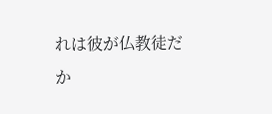れは彼が仏教徒だか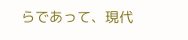らであって、現代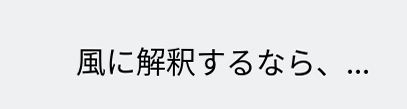風に解釈するなら、...